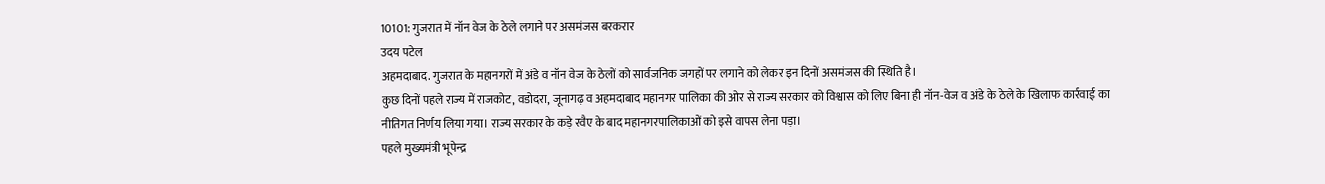10101: गुजरात में नॉन वेज के ठेले लगाने पर असमंजस बरकरार
उदय पटेल
अहमदाबाद. गुजरात के महानगरों में अंडे व नॉन वेज के ठेलों को सार्वजनिक जगहों पर लगाने को लेकर इन दिनों असमंजस की स्थिति है।
कुछ दिनों पहले राज्य में राजकोट, वडोदरा, जूनागढ़ व अहमदाबाद महानगर पालिका की ओर से राज्य सरकार को विश्वास को लिए बिना ही नॉन-वेज व अंडे के ठेले के खिलाफ कार्रवाई का नीतिगत निर्णय लिया गया। राज्य सरकार के कड़े रवैए के बाद महानगरपालिकाओं को इसे वापस लेना पड़ा।
पहले मुख्यमंत्री भूपेन्द्र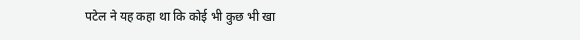पटेल ने यह कहा था कि कोई भी कुछ भी खा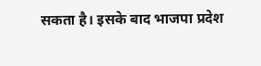सकता है। इसके बाद भाजपा प्रदेश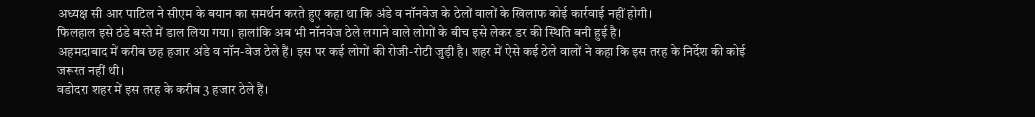अध्यक्ष सी आर पाटिल ने सीएम के बयान का समर्थन करते हुए कहा था कि अंडे व नॉनवेज के ठेलों वालों के खिलाफ कोई कार्रवाई नहीं होगी।
फिलहाल इसे ठंडे बस्ते में डाल लिया गया। हालांकि अब भी नॉनवेज ठेले लगाने वाले लोगों के बीच इसे लेकर डर की स्थिति बनी हुई है।
अहमदाबाद में करीब छह हजार अंडे व नॉन-वेज ठेले हैं। इस पर कई लोगों की रोजी-रोटी जुड़ी है। शहर में ऐसे कई ठेले वालों ने कहा कि इस तरह के निर्देश की कोई जरूरत नहीं थी।
वडोदरा शहर में इस तरह के करीब 3 हजार ठेले हैं।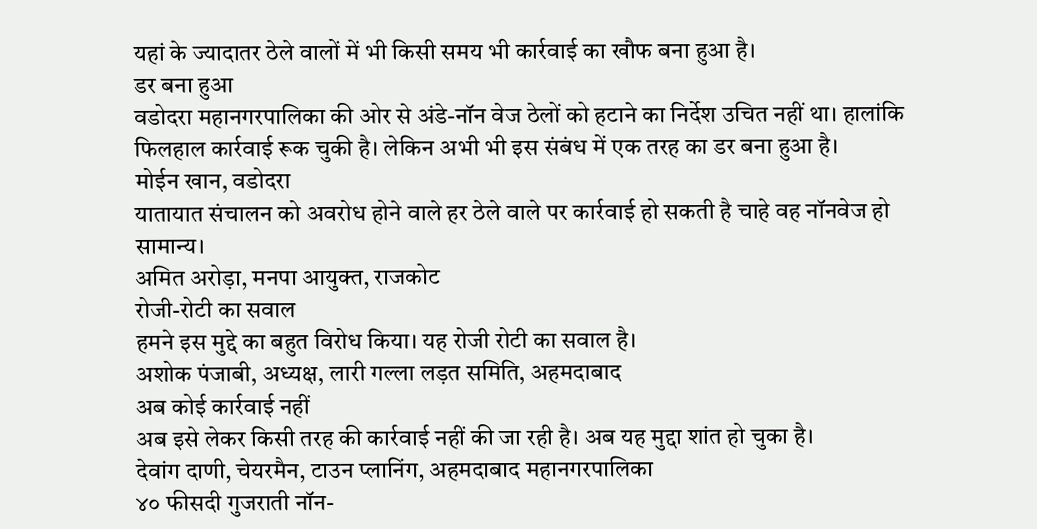यहां के ज्यादातर ठेले वालों में भी किसी समय भी कार्रवाई का खौफ बना हुआ है।
डर बना हुआ
वडोदरा महानगरपालिका की ओर से अंडे-नॉन वेज ठेलों को हटाने का निर्देश उचित नहीं था। हालांकि फिलहाल कार्रवाई रूक चुकी है। लेकिन अभी भी इस संबंध में एक तरह का डर बना हुआ है।
मोईन खान, वडोदरा
यातायात संचालन को अवरोध होने वाले हर ठेले वाले पर कार्रवाई हो सकती है चाहे वह नॉनवेज हो सामान्य।
अमित अरोड़ा, मनपा आयुक्त, राजकोट
रोजी-रोटी का सवाल
हमने इस मुद्दे का बहुत विरोध किया। यह रोजी रोटी का सवाल है।
अशोक पंजाबी, अध्यक्ष, लारी गल्ला लड़त समिति, अहमदाबाद
अब कोई कार्रवाई नहीं
अब इसे लेकर किसी तरह की कार्रवाई नहीं की जा रही है। अब यह मुद्दा शांत हो चुका है।
देवांग दाणी, चेयरमैन, टाउन प्लानिंग, अहमदाबाद महानगरपालिका
४० फीसदी गुजराती नॉन-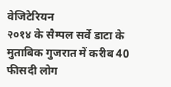वेजिटेरियन
२०१४ के सैम्पल सर्वे डाटा के मुताबिक गुजरात में करीब 40 फीसदी लोग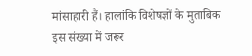मांसाहारी हैं। हालांकि विशेषज्ञों के मुताबिक इस संख्या में जरूर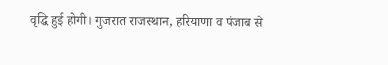वृद्धि हुई होगी। गुजरात राजस्थान, हरियाणा व पंजाब से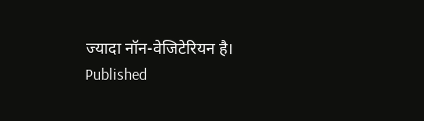ज्यादा नॉन-वेजिटेरियन है।
Published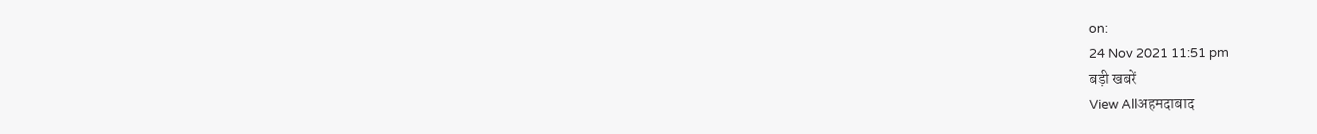on:
24 Nov 2021 11:51 pm
बड़ी खबरें
View Allअहमदाबाद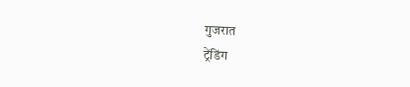गुजरात
ट्रेंडिंग